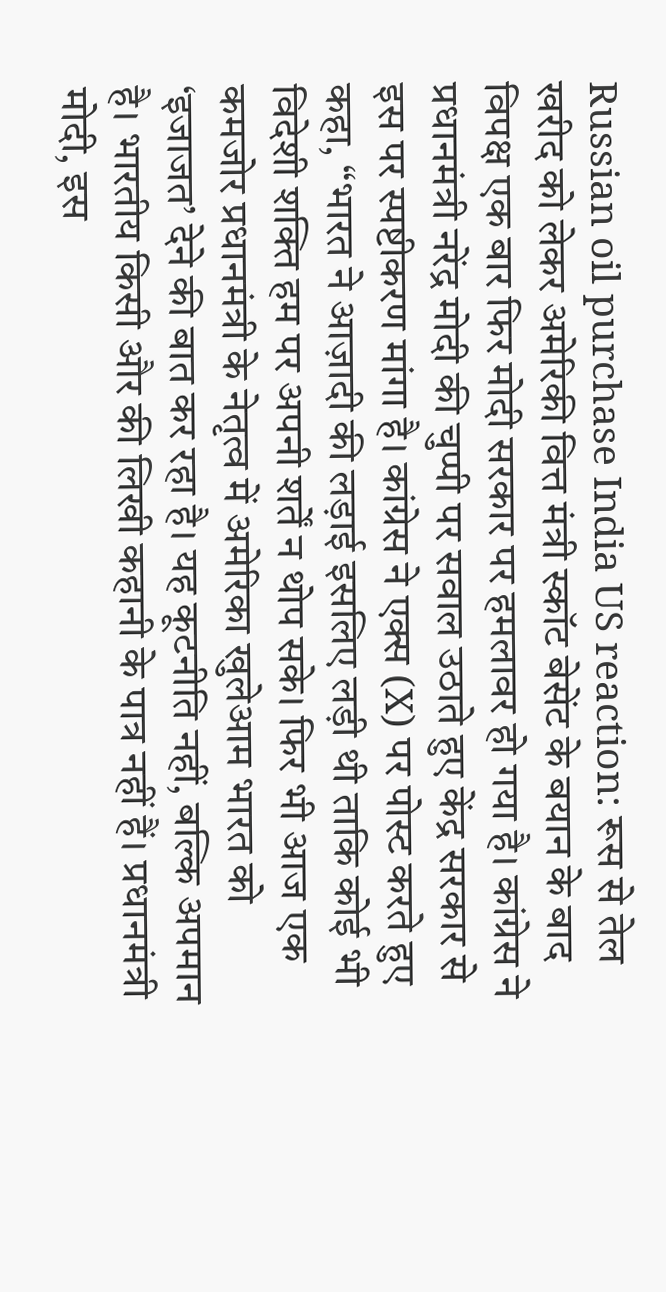Russian oil purchase India US reaction: रूस से तेल खरीद को लेकर अमेरिकी वित्त मंत्री स्कॉट बेसेंट के बयान के बाद विपक्ष एक बार फिर मोदी सरकार पर हमलावर हो गया है। कांग्रेस ने प्रधानमंत्री नरेंद्र मोदी की चुप्पी पर सवाल उठाते हुए केंद्र सरकार से इस पर स्पष्टीकरण मांगा है। कांग्रेस ने एक्स (X) पर पोस्ट करते हुए कहा, “भारत ने आज़ादी की लड़ाई इसलिए लड़ी थी ताकि कोई भी विदेशी शक्ति हम पर अपनी शर्तें न थोप सके। फिर भी आज एक कमजोर प्रधानमंत्री के नेतृत्व में अमेरिका खुलेआम भारत को ‘इजाजत’ देने की बात कर रहा है। यह कूटनीति नहीं, बल्कि अपमान है। भारतीय किसी और की लिखी कहानी के पात्र नहीं हैं। प्रधानमंत्री मोदी, इस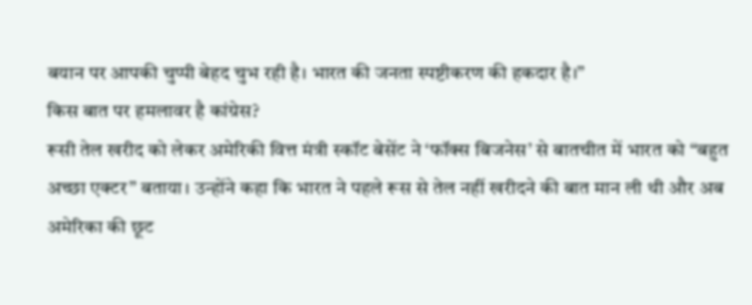बयान पर आपकी चुप्पी बेहद चुभ रही है। भारत की जनता स्पष्टीकरण की हकदार है।”
किस बात पर हमलावर है कांग्रेस?
रूसी तेल खरीद को लेकर अमेरिकी वित्त मंत्री स्कॉट बेसेंट ने ‘फॉक्स बिजनेस’ से बातचीत में भारत को “बहुत अच्छा एक्टर” बताया। उन्होंने कहा कि भारत ने पहले रूस से तेल नहीं खरीदने की बात मान ली थी और अब अमेरिका की छूट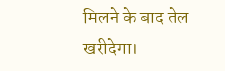मिलने के बाद तेल खरीदेगा।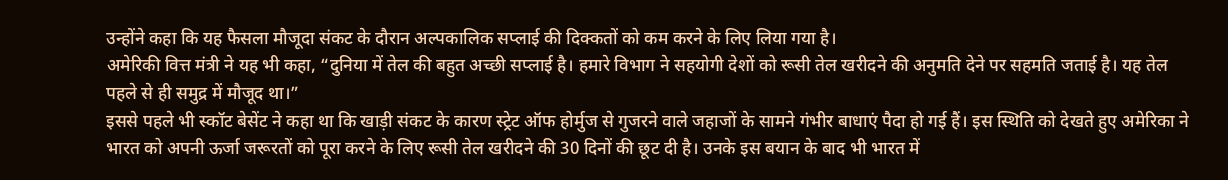उन्होंने कहा कि यह फैसला मौजूदा संकट के दौरान अल्पकालिक सप्लाई की दिक्कतों को कम करने के लिए लिया गया है।
अमेरिकी वित्त मंत्री ने यह भी कहा, “दुनिया में तेल की बहुत अच्छी सप्लाई है। हमारे विभाग ने सहयोगी देशों को रूसी तेल खरीदने की अनुमति देने पर सहमति जताई है। यह तेल पहले से ही समुद्र में मौजूद था।”
इससे पहले भी स्कॉट बेसेंट ने कहा था कि खाड़ी संकट के कारण स्ट्रेट ऑफ होर्मुज से गुजरने वाले जहाजों के सामने गंभीर बाधाएं पैदा हो गई हैं। इस स्थिति को देखते हुए अमेरिका ने भारत को अपनी ऊर्जा जरूरतों को पूरा करने के लिए रूसी तेल खरीदने की 30 दिनों की छूट दी है। उनके इस बयान के बाद भी भारत में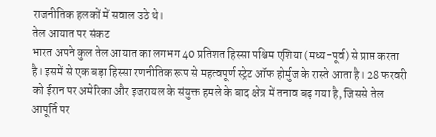राजनीतिक हलकों में सवाल उठे थे।
तेल आयात पर संकट
भारत अपने कुल तेल आयात का लगभग 40 प्रतिशत हिस्सा पश्चिम एशिया (मध्य-पूर्व) से प्राप्त करता है। इसमें से एक बड़ा हिस्सा रणनीतिक रूप से महत्वपूर्ण स्ट्रेट ऑफ होर्मुज के रास्ते आता है। 28 फरवरी को ईरान पर अमेरिका और इजरायल के संयुक्त हमले के बाद क्षेत्र में तनाव बढ़ गया है, जिससे तेल आपूर्ति पर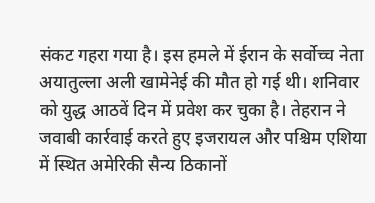संकट गहरा गया है। इस हमले में ईरान के सर्वोच्च नेता अयातुल्ला अली खामेनेई की मौत हो गई थी। शनिवार को युद्ध आठवें दिन में प्रवेश कर चुका है। तेहरान ने जवाबी कार्रवाई करते हुए इजरायल और पश्चिम एशिया में स्थित अमेरिकी सैन्य ठिकानों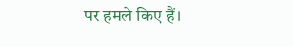पर हमले किए हैं।